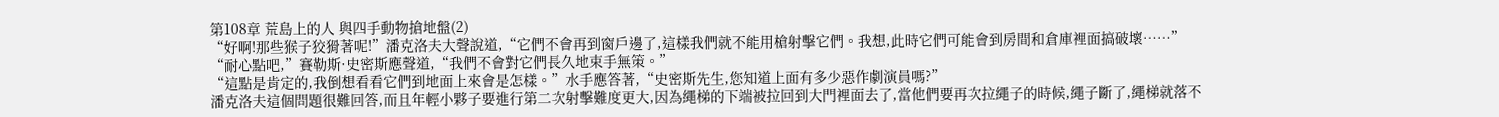第108章 荒島上的人 與四手動物搶地盤(2)
“好啊!那些猴子狡猾著呢!”潘克洛夫大聲說道,“它們不會再到窗戶邊了,這樣我們就不能用槍射擊它們。我想,此時它們可能會到房間和倉庫裡面搞破壞……”
“耐心點吧,”賽勒斯·史密斯應聲道,“我們不會對它們長久地束手無策。”
“這點是肯定的,我倒想看看它們到地面上來會是怎樣。”水手應答著,“史密斯先生,您知道上面有多少惡作劇演員嗎?”
潘克洛夫這個問題很難回答,而且年輕小夥子要進行第二次射擊難度更大,因為繩梯的下端被拉回到大門裡面去了,當他們要再次拉繩子的時候,繩子斷了,繩梯就落不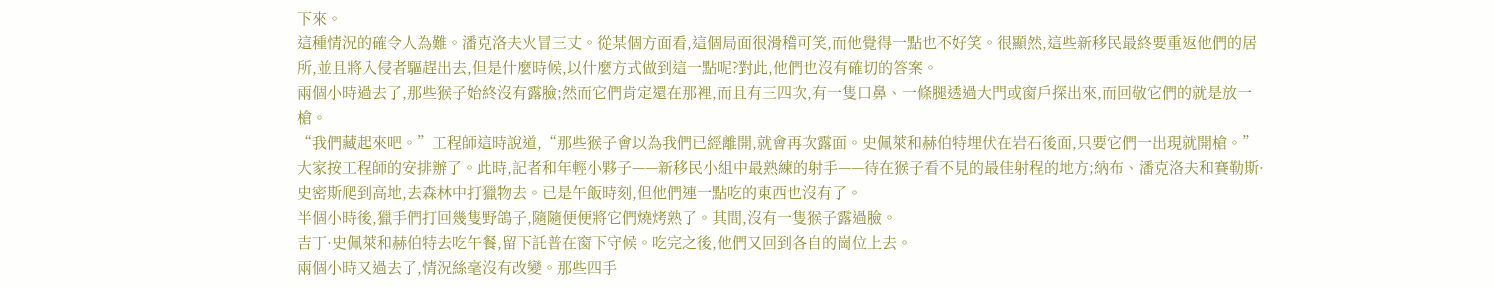下來。
這種情況的確令人為難。潘克洛夫火冒三丈。從某個方面看,這個局面很滑稽可笑,而他覺得一點也不好笑。很顯然,這些新移民最終要重返他們的居所,並且將入侵者驅趕出去,但是什麼時候,以什麼方式做到這一點呢?對此,他們也沒有確切的答案。
兩個小時過去了,那些猴子始終沒有露臉;然而它們肯定還在那裡,而且有三四次,有一隻口鼻、一條腿透過大門或窗戶探出來,而回敬它們的就是放一槍。
“我們藏起來吧。”工程師這時說道,“那些猴子會以為我們已經離開,就會再次露面。史佩萊和赫伯特埋伏在岩石後面,只要它們一出現就開槍。”
大家按工程師的安排辦了。此時,記者和年輕小夥子——新移民小組中最熟練的射手——待在猴子看不見的最佳射程的地方;納布、潘克洛夫和賽勒斯·史密斯爬到高地,去森林中打獵物去。已是午飯時刻,但他們連一點吃的東西也沒有了。
半個小時後,獵手們打回幾隻野鴿子,隨隨便便將它們燒烤熟了。其間,沒有一隻猴子露過臉。
吉丁·史佩萊和赫伯特去吃午餐,留下託普在窗下守候。吃完之後,他們又回到各自的崗位上去。
兩個小時又過去了,情況絲毫沒有改變。那些四手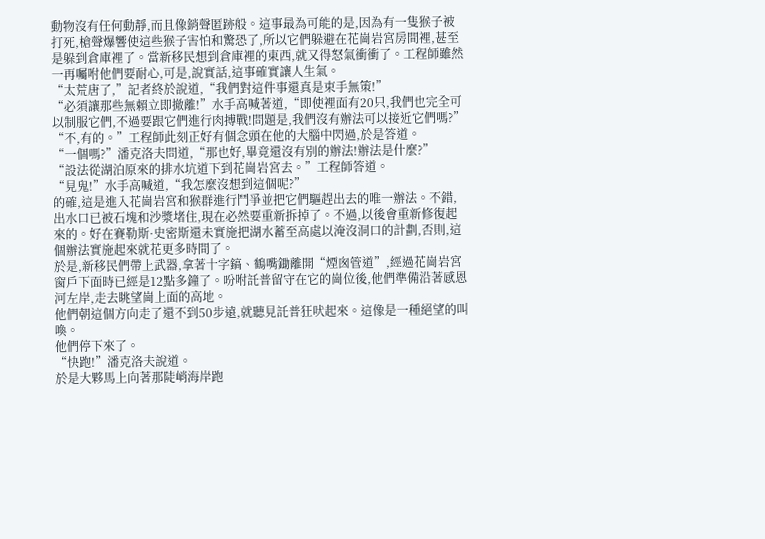動物沒有任何動靜,而且像銷聲匿跡般。這事最為可能的是,因為有一隻猴子被打死,槍聲爆響使這些猴子害怕和驚恐了,所以它們躲避在花崗岩宮房間裡,甚至是躲到倉庫裡了。當新移民想到倉庫裡的東西,就又得怒氣衝衝了。工程師雖然一再囑咐他們要耐心,可是,說實話,這事確實讓人生氣。
“太荒唐了,”記者終於說道,“我們對這件事還真是束手無策!”
“必須讓那些無賴立即撤離!”水手高喊著道,“即使裡面有20只,我們也完全可以制服它們,不過要跟它們進行肉搏戰!問題是,我們沒有辦法可以接近它們嗎?”
“不,有的。”工程師此刻正好有個念頭在他的大腦中閃過,於是答道。
“一個嗎?”潘克洛夫問道,“那也好,畢竟還沒有別的辦法!辦法是什麼?”
“設法從湖泊原來的排水坑道下到花崗岩宮去。”工程師答道。
“見鬼!”水手高喊道,“我怎麼沒想到這個呢?”
的確,這是進入花崗岩宮和猴群進行鬥爭並把它們驅趕出去的唯一辦法。不錯,出水口已被石塊和沙漿堵住,現在必然要重新拆掉了。不過,以後會重新修復起來的。好在賽勒斯·史密斯還未實施把湖水蓄至高處以淹沒洞口的計劃,否則,這個辦法實施起來就花更多時間了。
於是,新移民們帶上武器,拿著十字鎬、鶴嘴鋤離開“煙囪管道”,經過花崗岩宮窗戶下面時已經是12點多鐘了。吩咐託普留守在它的崗位後,他們準備沿著感恩河左岸,走去眺望崗上面的高地。
他們朝這個方向走了還不到50步遠,就聽見託普狂吠起來。這像是一種絕望的叫喚。
他們停下來了。
“快跑!”潘克洛夫說道。
於是大夥馬上向著那陡峭海岸跑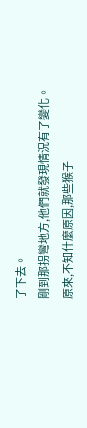了下去。
剛到那拐彎地方,他們就發現情況有了變化。
原來,不知什麼原因,那些猴子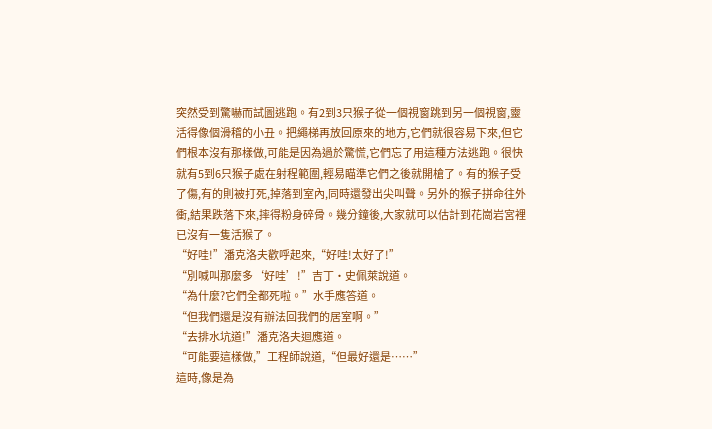突然受到驚嚇而試圖逃跑。有2到3只猴子從一個視窗跳到另一個視窗,靈活得像個滑稽的小丑。把繩梯再放回原來的地方,它們就很容易下來,但它們根本沒有那樣做,可能是因為過於驚慌,它們忘了用這種方法逃跑。很快就有5到6只猴子處在射程範圍,輕易瞄準它們之後就開槍了。有的猴子受了傷,有的則被打死,掉落到室內,同時還發出尖叫聲。另外的猴子拼命往外衝,結果跌落下來,摔得粉身碎骨。幾分鐘後,大家就可以估計到花崗岩宮裡已沒有一隻活猴了。
“好哇!”潘克洛夫歡呼起來,“好哇!太好了!”
“別喊叫那麼多‘好哇’!”吉丁·史佩萊說道。
“為什麼?它們全都死啦。”水手應答道。
“但我們還是沒有辦法回我們的居室啊。”
“去排水坑道!”潘克洛夫迴應道。
“可能要這樣做,”工程師說道,“但最好還是……”
這時,像是為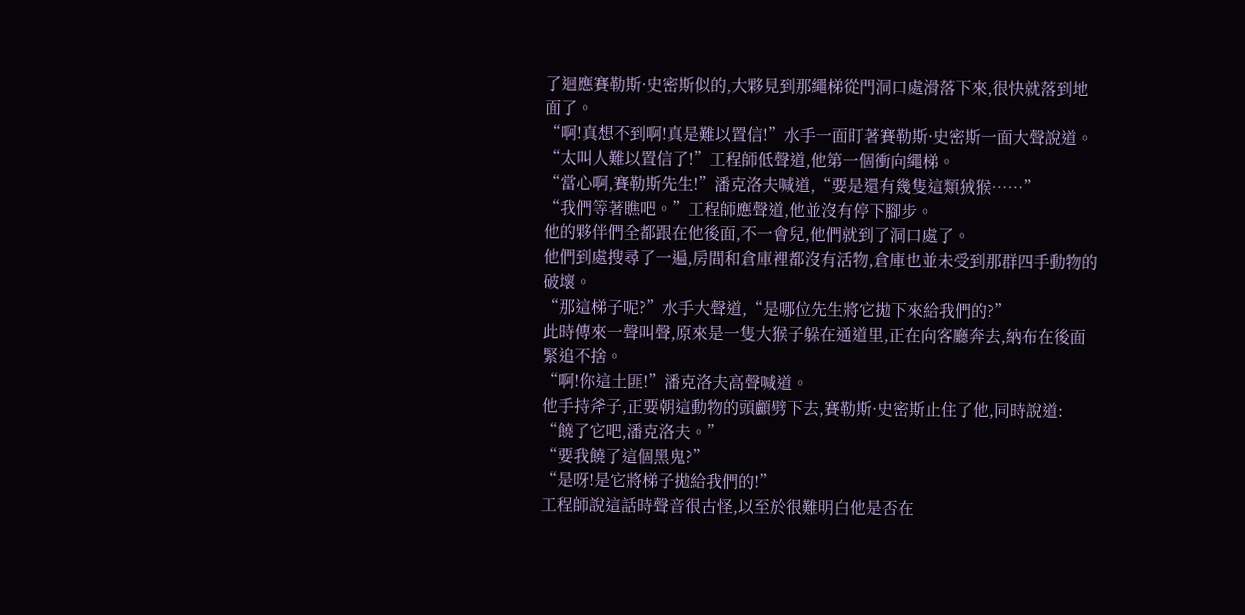了迴應賽勒斯·史密斯似的,大夥見到那繩梯從門洞口處滑落下來,很快就落到地面了。
“啊!真想不到啊!真是難以置信!”水手一面盯著賽勒斯·史密斯一面大聲說道。
“太叫人難以置信了!”工程師低聲道,他第一個衝向繩梯。
“當心啊,賽勒斯先生!”潘克洛夫喊道,“要是還有幾隻這類狨猴……”
“我們等著瞧吧。”工程師應聲道,他並沒有停下腳步。
他的夥伴們全都跟在他後面,不一會兒,他們就到了洞口處了。
他們到處搜尋了一遍,房間和倉庫裡都沒有活物,倉庫也並未受到那群四手動物的破壞。
“那這梯子呢?”水手大聲道,“是哪位先生將它拋下來給我們的?”
此時傳來一聲叫聲,原來是一隻大猴子躲在通道里,正在向客廳奔去,納布在後面緊追不捨。
“啊!你這土匪!”潘克洛夫高聲喊道。
他手持斧子,正要朝這動物的頭顱劈下去,賽勒斯·史密斯止住了他,同時說道:
“饒了它吧,潘克洛夫。”
“要我饒了這個黑鬼?”
“是呀!是它將梯子拋給我們的!”
工程師說這話時聲音很古怪,以至於很難明白他是否在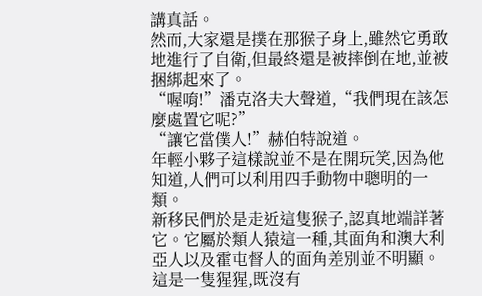講真話。
然而,大家還是撲在那猴子身上,雖然它勇敢地進行了自衛,但最終還是被摔倒在地,並被捆綁起來了。
“喔唷!”潘克洛夫大聲道,“我們現在該怎麼處置它呢?”
“讓它當僕人!”赫伯特說道。
年輕小夥子這樣說並不是在開玩笑,因為他知道,人們可以利用四手動物中聰明的一類。
新移民們於是走近這隻猴子,認真地端詳著它。它屬於類人猿這一種,其面角和澳大利亞人以及霍屯督人的面角差別並不明顯。這是一隻猩猩,既沒有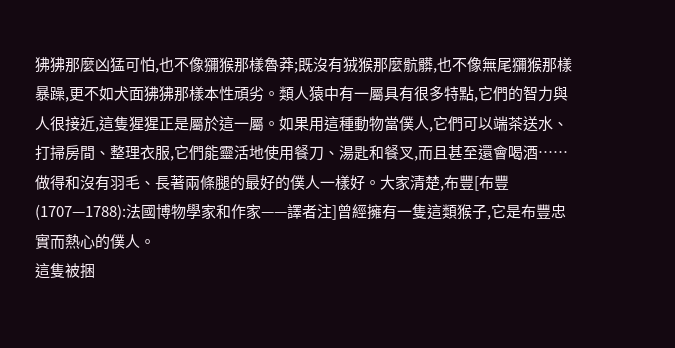狒狒那麼凶猛可怕,也不像獼猴那樣魯莽;既沒有狨猴那麼骯髒,也不像無尾獼猴那樣暴躁,更不如犬面狒狒那樣本性頑劣。類人猿中有一屬具有很多特點,它們的智力與人很接近,這隻猩猩正是屬於這一屬。如果用這種動物當僕人,它們可以端茶送水、打掃房間、整理衣服,它們能靈活地使用餐刀、湯匙和餐叉,而且甚至還會喝酒……做得和沒有羽毛、長著兩條腿的最好的僕人一樣好。大家清楚,布豐[布豐(1707—1788):法國博物學家和作家——譯者注]曾經擁有一隻這類猴子,它是布豐忠實而熱心的僕人。
這隻被捆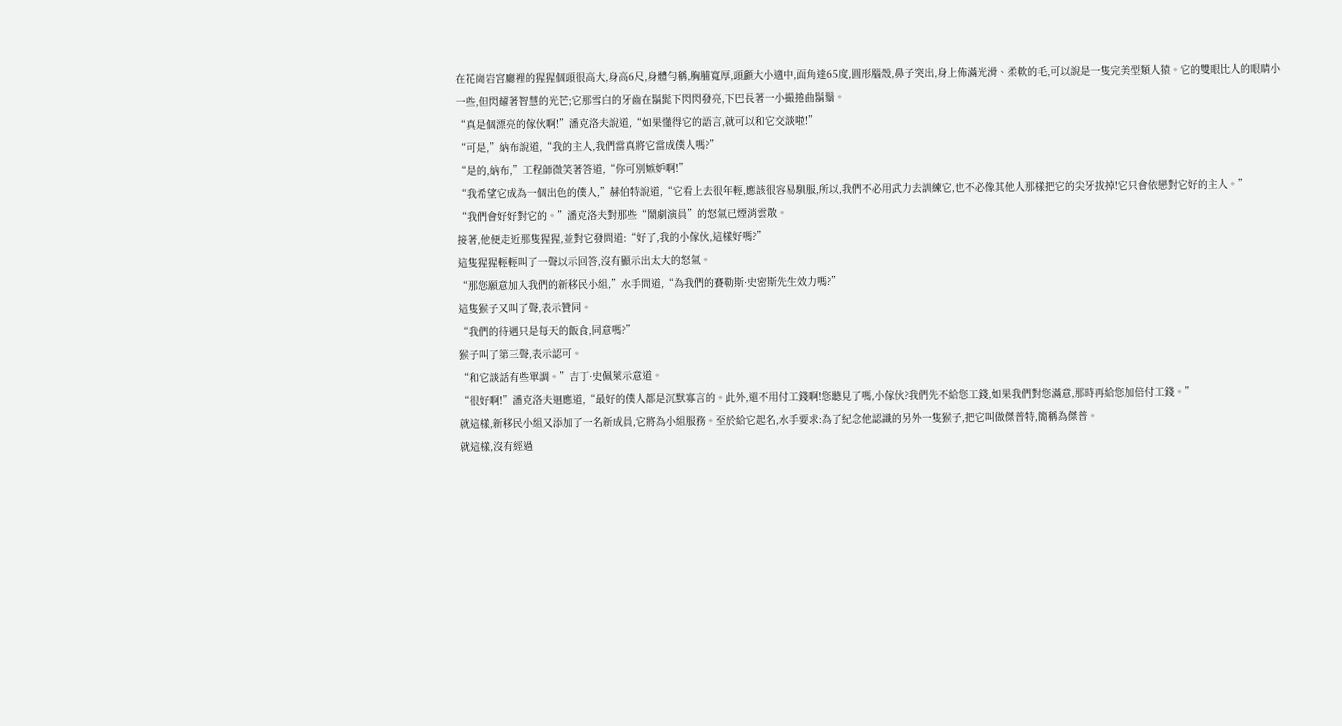在花崗岩宮廳裡的猩猩個頭很高大,身高6尺,身體勻稱,胸脯寬厚,頭顱大小適中,面角達65度,圓形腦殼,鼻子突出,身上佈滿光滑、柔軟的毛,可以說是一隻完美型類人猿。它的雙眼比人的眼睛小一些,但閃耀著智慧的光芒;它那雪白的牙齒在鬍髭下閃閃發亮,下巴長著一小撮捲曲鬍鬚。
“真是個漂亮的傢伙啊!”潘克洛夫說道,“如果懂得它的語言,就可以和它交談啦!”
“可是,”納布說道,“我的主人,我們當真將它當成僕人嗎?”
“是的,納布,”工程師微笑著答道,“你可別嫉妒啊!”
“我希望它成為一個出色的僕人,”赫伯特說道,“它看上去很年輕,應該很容易馴服,所以,我們不必用武力去訓練它,也不必像其他人那樣把它的尖牙拔掉!它只會依戀對它好的主人。”
“我們會好好對它的。”潘克洛夫對那些“鬧劇演員”的怒氣已煙消雲散。
接著,他便走近那隻猩猩,並對它發問道:“好了,我的小傢伙,這樣好嗎?”
這隻猩猩輕輕叫了一聲以示回答,沒有顯示出太大的怒氣。
“那您願意加入我們的新移民小組,”水手問道,“為我們的賽勒斯·史密斯先生效力嗎?”
這隻猴子又叫了聲,表示贊同。
“我們的待遇只是每天的飯食,同意嗎?”
猴子叫了第三聲,表示認可。
“和它談話有些單調。”吉丁·史佩萊示意道。
“很好啊!”潘克洛夫迴應道,“最好的僕人都是沉默寡言的。此外,還不用付工錢啊!您聽見了嗎,小傢伙?我們先不給您工錢,如果我們對您滿意,那時再給您加倍付工錢。”
就這樣,新移民小組又添加了一名新成員,它將為小組服務。至於給它起名,水手要求:為了紀念他認識的另外一隻猴子,把它叫做傑普特,簡稱為傑普。
就這樣,沒有經過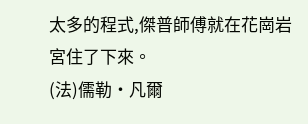太多的程式,傑普師傅就在花崗岩宮住了下來。
(法)儒勒·凡爾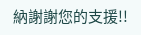納謝謝您的支援!!